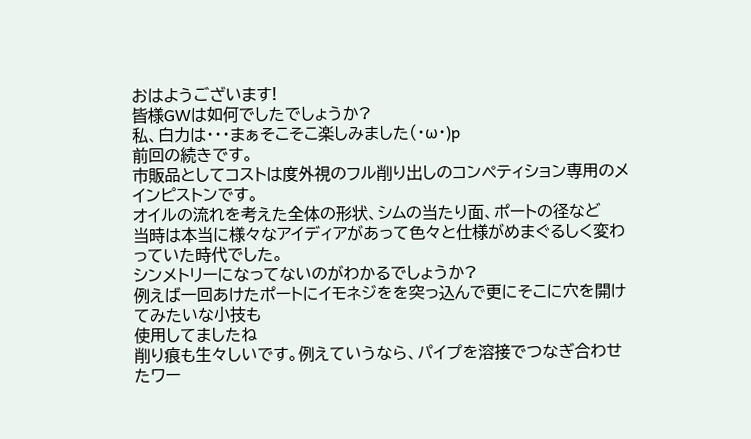おはようございます!
皆様GWは如何でしたでしょうか?
私、白力は・・・まぁそこそこ楽しみました(・ω・)p
前回の続きです。
市販品としてコストは度外視のフル削り出しのコンペティション専用のメインピストンです。
オイルの流れを考えた全体の形状、シムの当たり面、ポートの径など
当時は本当に様々なアイディアがあって色々と仕様がめまぐるしく変わっていた時代でした。
シンメトリーになってないのがわかるでしょうか?
例えば一回あけたポートにイモネジをを突っ込んで更にそこに穴を開けてみたいな小技も
使用してましたね
削り痕も生々しいです。例えていうなら、パイプを溶接でつなぎ合わせたワー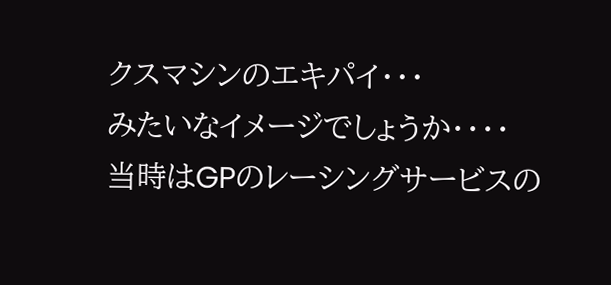クスマシンのエキパイ・・・
みたいなイメージでしょうか・・・・
当時はGPのレーシングサービスの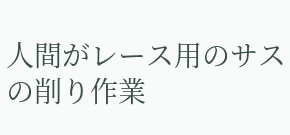人間がレース用のサスの削り作業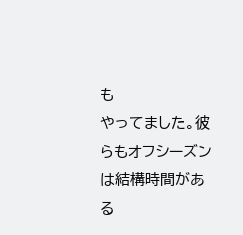も
やってました。彼らもオフシーズンは結構時間がある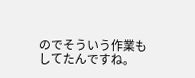のでそういう作業もしてたんですね。